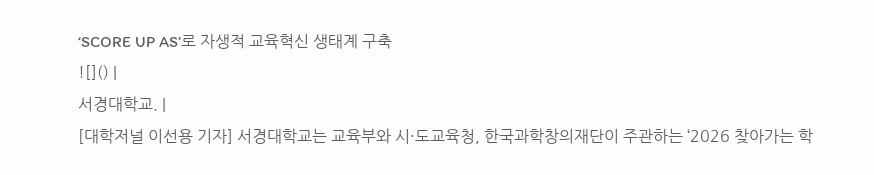‘SCORE UP AS’로 자생적 교육혁신 생태계 구축
![]() |
서경대학교. |
[대학저널 이선용 기자] 서경대학교는 교육부와 시·도교육청, 한국과학창의재단이 주관하는 ‘2026 찾아가는 학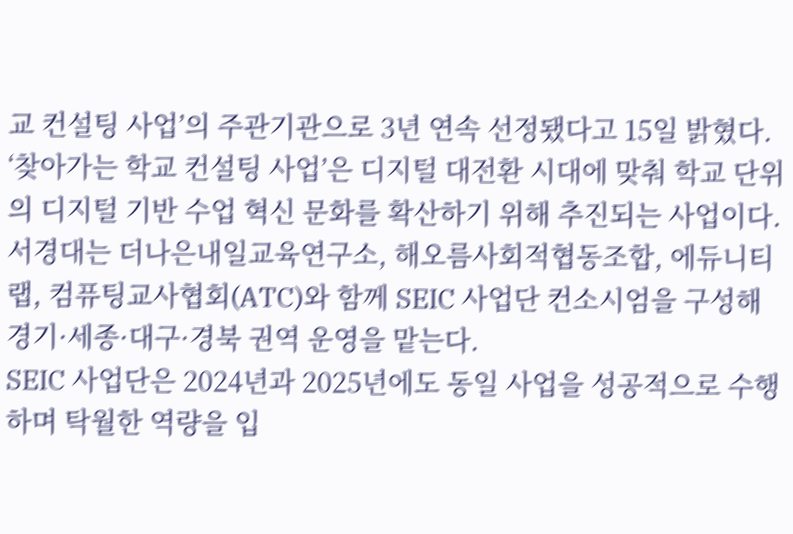교 컨설팅 사업’의 주관기관으로 3년 연속 선정됐다고 15일 밝혔다.
‘찾아가는 학교 컨설팅 사업’은 디지털 대전환 시대에 맞춰 학교 단위의 디지털 기반 수업 혁신 문화를 확산하기 위해 추진되는 사업이다.
서경대는 더나은내일교육연구소, 해오름사회적협동조합, 에듀니티랩, 컴퓨팅교사협회(ATC)와 함께 SEIC 사업단 컨소시엄을 구성해 경기·세종·대구·경북 권역 운영을 맡는다.
SEIC 사업단은 2024년과 2025년에도 동일 사업을 성공적으로 수행하며 탁월한 역량을 입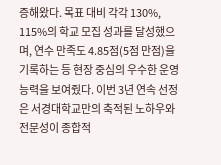증해왔다. 목표 대비 각각 130%, 115%의 학교 모집 성과를 달성했으며, 연수 만족도 4.85점(5점 만점)을 기록하는 등 현장 중심의 우수한 운영 능력을 보여줬다. 이번 3년 연속 선정은 서경대학교만의 축적된 노하우와 전문성이 종합적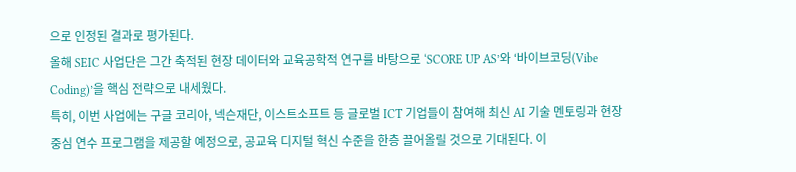으로 인정된 결과로 평가된다.
올해 SEIC 사업단은 그간 축적된 현장 데이터와 교육공학적 연구를 바탕으로 ‘SCORE UP AS’와 ‘바이브코딩(Vibe Coding)’을 핵심 전략으로 내세웠다.
특히, 이번 사업에는 구글 코리아, 넥슨재단, 이스트소프트 등 글로벌 ICT 기업들이 참여해 최신 AI 기술 멘토링과 현장 중심 연수 프로그램을 제공할 예정으로, 공교육 디지털 혁신 수준을 한층 끌어올릴 것으로 기대된다. 이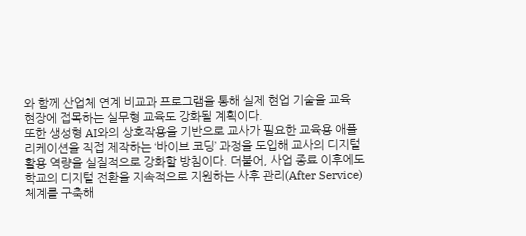와 함께 산업체 연계 비교과 프로그램을 통해 실제 현업 기술을 교육 현장에 접목하는 실무형 교육도 강화될 계획이다.
또한 생성형 AI와의 상호작용을 기반으로 교사가 필요한 교육용 애플리케이션을 직접 제작하는 ‘바이브 코딩’ 과정을 도입해 교사의 디지털 활용 역량을 실질적으로 강화할 방침이다. 더불어, 사업 종료 이후에도 학교의 디지털 전환을 지속적으로 지원하는 사후 관리(After Service) 체계를 구축해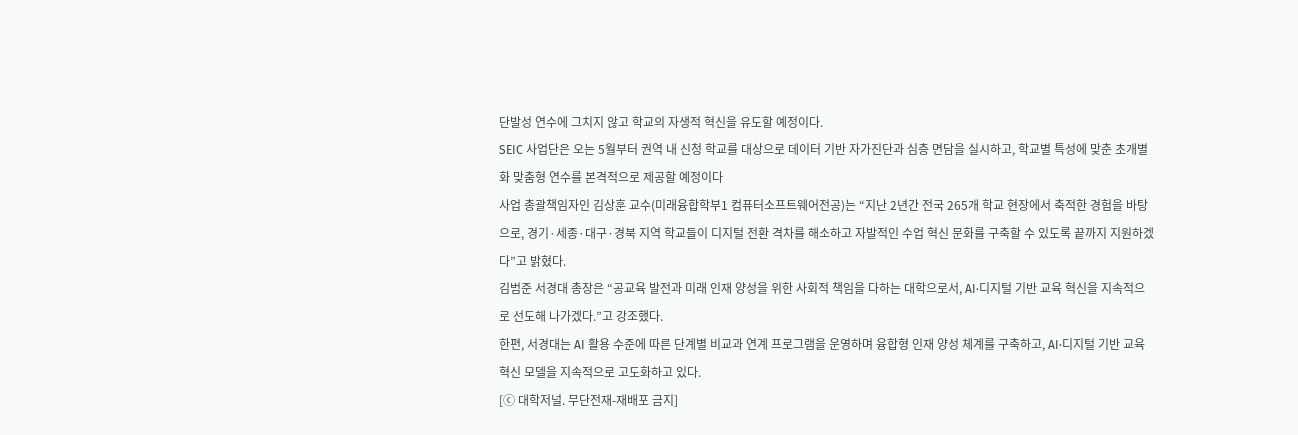단발성 연수에 그치지 않고 학교의 자생적 혁신을 유도할 예정이다.
SEIC 사업단은 오는 5월부터 권역 내 신청 학교를 대상으로 데이터 기반 자가진단과 심층 면담을 실시하고, 학교별 특성에 맞춘 초개별화 맞춤형 연수를 본격적으로 제공할 예정이다
사업 총괄책임자인 김상훈 교수(미래융합학부1 컴퓨터소프트웨어전공)는 “지난 2년간 전국 265개 학교 현장에서 축적한 경험을 바탕으로, 경기·세종·대구·경북 지역 학교들이 디지털 전환 격차를 해소하고 자발적인 수업 혁신 문화를 구축할 수 있도록 끝까지 지원하겠다”고 밝혔다.
김범준 서경대 총장은 “공교육 발전과 미래 인재 양성을 위한 사회적 책임을 다하는 대학으로서, AI·디지털 기반 교육 혁신을 지속적으로 선도해 나가겠다.”고 강조했다.
한편, 서경대는 AI 활용 수준에 따른 단계별 비교과 연계 프로그램을 운영하며 융합형 인재 양성 체계를 구축하고, AI·디지털 기반 교육 혁신 모델을 지속적으로 고도화하고 있다.
[ⓒ 대학저널. 무단전재-재배포 금지]